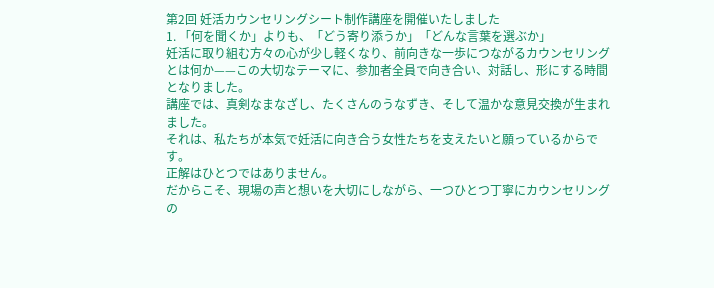第2回 妊活カウンセリングシート制作講座を開催いたしました
1. 「何を聞くか」よりも、「どう寄り添うか」「どんな言葉を選ぶか」
妊活に取り組む方々の心が少し軽くなり、前向きな一歩につながるカウンセリングとは何か——この大切なテーマに、参加者全員で向き合い、対話し、形にする時間となりました。
講座では、真剣なまなざし、たくさんのうなずき、そして温かな意見交換が生まれました。
それは、私たちが本気で妊活に向き合う女性たちを支えたいと願っているからです。
正解はひとつではありません。
だからこそ、現場の声と想いを大切にしながら、一つひとつ丁寧にカウンセリングの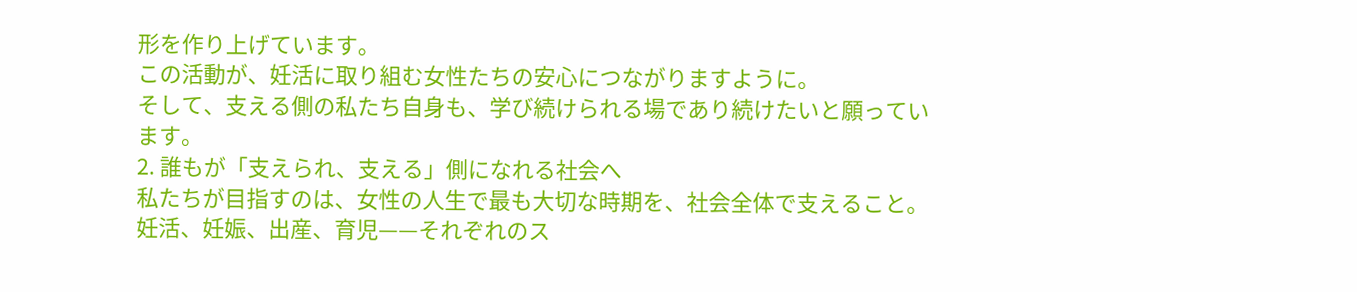形を作り上げています。
この活動が、妊活に取り組む女性たちの安心につながりますように。
そして、支える側の私たち自身も、学び続けられる場であり続けたいと願っています。
2. 誰もが「支えられ、支える」側になれる社会へ
私たちが目指すのは、女性の人生で最も大切な時期を、社会全体で支えること。
妊活、妊娠、出産、育児——それぞれのス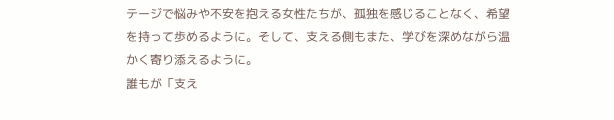テージで悩みや不安を抱える女性たちが、孤独を感じることなく、希望を持って歩めるように。そして、支える側もまた、学びを深めながら温かく寄り添えるように。
誰もが「支え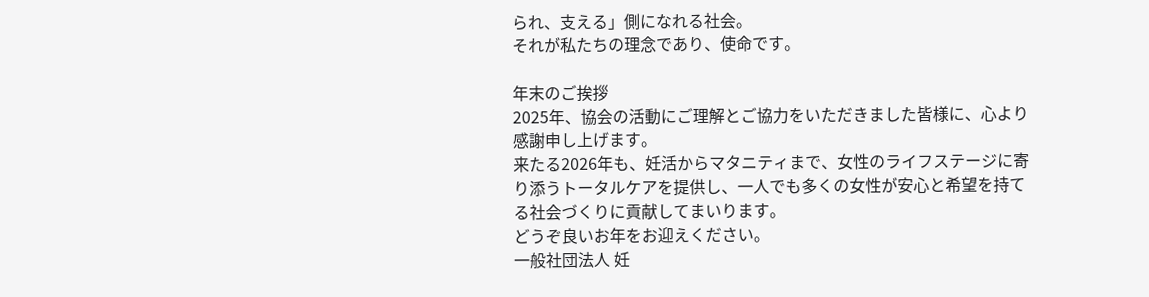られ、支える」側になれる社会。
それが私たちの理念であり、使命です。

年末のご挨拶
2025年、協会の活動にご理解とご協力をいただきました皆様に、心より感謝申し上げます。
来たる2026年も、妊活からマタニティまで、女性のライフステージに寄り添うトータルケアを提供し、一人でも多くの女性が安心と希望を持てる社会づくりに貢献してまいります。
どうぞ良いお年をお迎えください。
一般社団法人 妊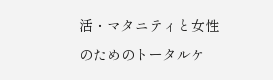活・マタニティと女性のためのトータルケ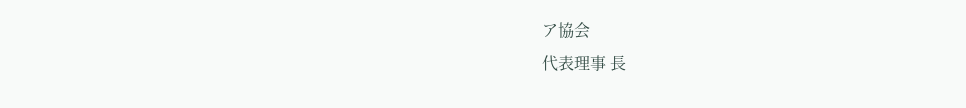ア協会
代表理事 長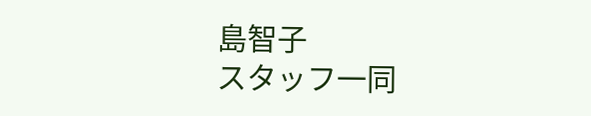島智子
スタッフ一同